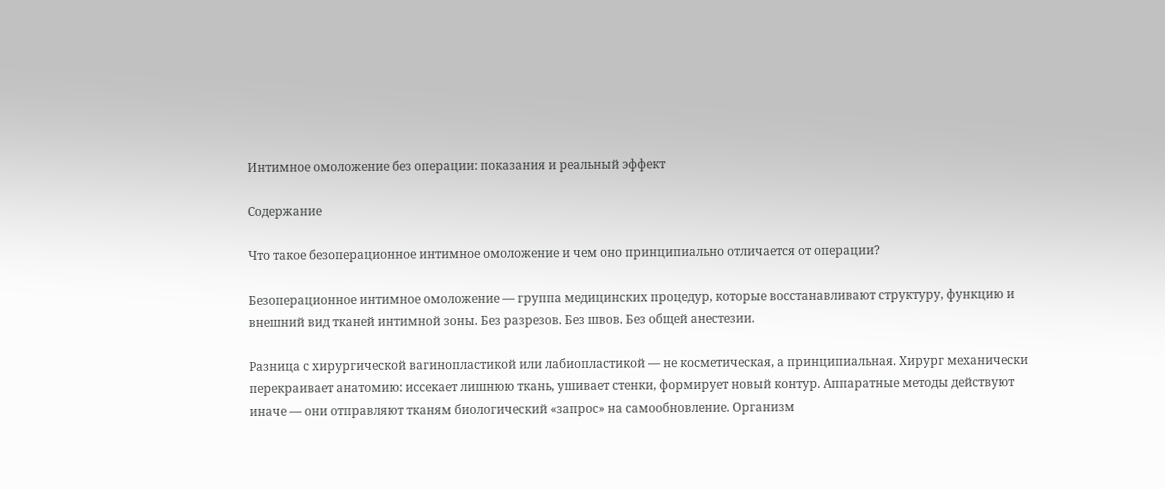Интимное омоложение без операции: показания и реальный эффект

Содержание

Что такое безоперационное интимное омоложение и чем оно принципиально отличается от операции?

Безоперационное интимное омоложение — группа медицинских процедур, которые восстанавливают структуру, функцию и внешний вид тканей интимной зоны. Без разрезов. Без швов. Без общей анестезии.

Разница с хирургической вагинопластикой или лабиопластикой — не косметическая, а принципиальная. Хирург механически перекраивает анатомию: иссекает лишнюю ткань, ушивает стенки, формирует новый контур. Аппаратные методы действуют иначе — они отправляют тканям биологический «запрос» на самообновление. Организм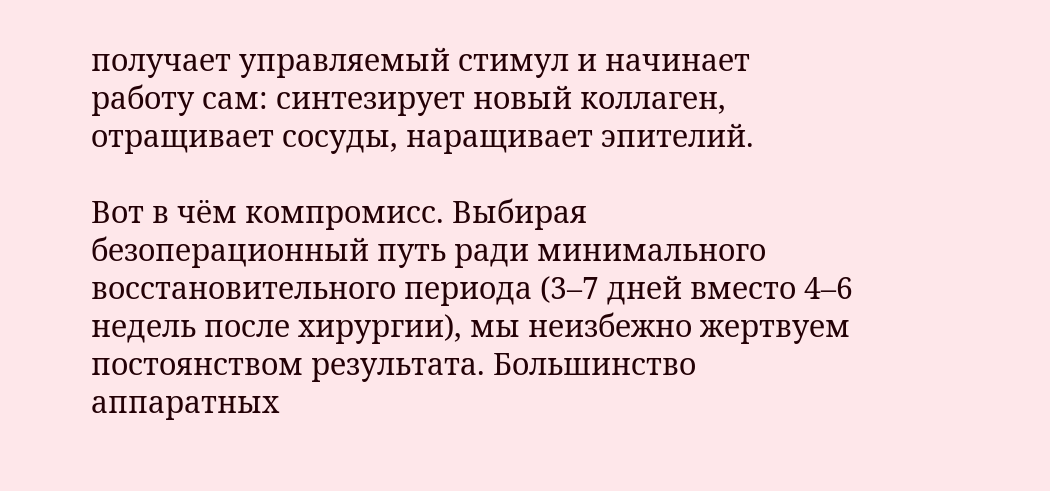получает управляемый стимул и начинает работу сам: синтезирует новый коллаген, отращивает сосуды, наращивает эпителий.

Вот в чём компромисс. Выбирая безоперационный путь ради минимального восстановительного периода (3–7 дней вместо 4–6 недель после хирургии), мы неизбежно жертвуем постоянством результата. Большинство аппаратных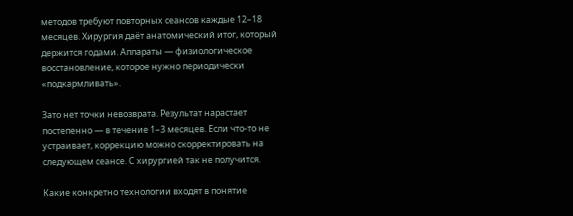методов требуют повторных сеансов каждые 12–18 месяцев. Хирургия даёт анатомический итог, который держится годами. Аппараты — физиологическое восстановление, которое нужно периодически «подкармливать».

Зато нет точки невозврата. Результат нарастает постепенно — в течение 1–3 месяцев. Если что-то не устраивает, коррекцию можно скорректировать на следующем сеансе. С хирургией так не получится.

Какие конкретно технологии входят в понятие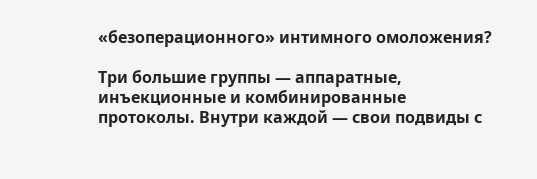«безоперационного» интимного омоложения?

Три большие группы — аппаратные, инъекционные и комбинированные протоколы. Внутри каждой — свои подвиды с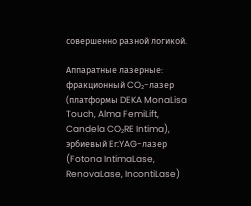совершенно разной логикой.

Аппаратные лазерные: фракционный CO₂-лазер (платформы DEKA MonaLisa Touch, Alma FemiLift, Candela CO₂RE Intima), эрбиевый Er:YAG-лазер (Fotona IntimaLase, RenovaLase, IncontiLase)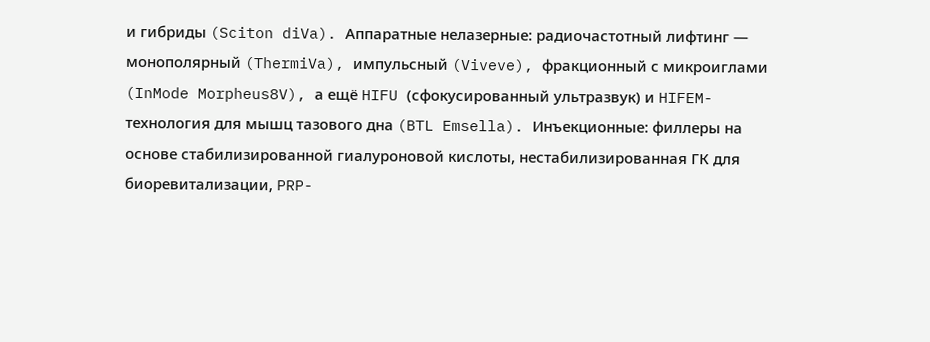и гибриды (Sciton diVa). Аппаратные нелазерные: радиочастотный лифтинг — монополярный (ThermiVa), импульсный (Viveve), фракционный с микроиглами (InMode Morpheus8V), а ещё HIFU (сфокусированный ультразвук) и HIFEM-технология для мышц тазового дна (BTL Emsella). Инъекционные: филлеры на основе стабилизированной гиалуроновой кислоты, нестабилизированная ГК для биоревитализации, PRP-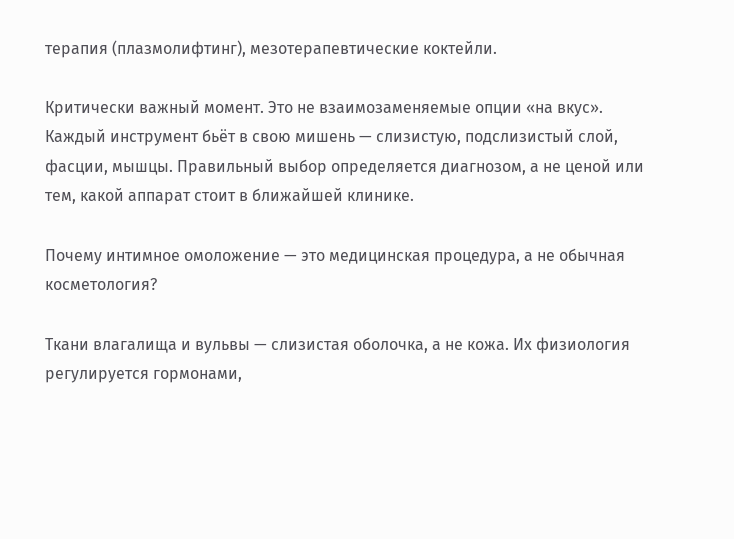терапия (плазмолифтинг), мезотерапевтические коктейли.

Критически важный момент. Это не взаимозаменяемые опции «на вкус». Каждый инструмент бьёт в свою мишень — слизистую, подслизистый слой, фасции, мышцы. Правильный выбор определяется диагнозом, а не ценой или тем, какой аппарат стоит в ближайшей клинике.

Почему интимное омоложение — это медицинская процедура, а не обычная косметология?

Ткани влагалища и вульвы — слизистая оболочка, а не кожа. Их физиология регулируется гормонами,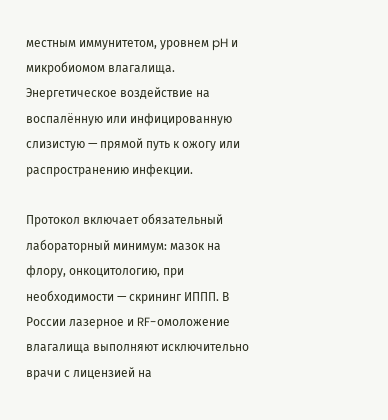местным иммунитетом, уровнем pH и микробиомом влагалища. Энергетическое воздействие на воспалённую или инфицированную слизистую — прямой путь к ожогу или распространению инфекции.

Протокол включает обязательный лабораторный минимум: мазок на флору, онкоцитологию, при необходимости — скрининг ИППП. В России лазерное и RF-омоложение влагалища выполняют исключительно врачи с лицензией на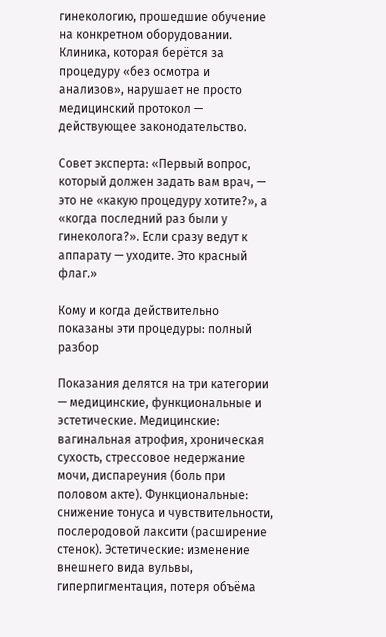гинекологию, прошедшие обучение на конкретном оборудовании. Клиника, которая берётся за процедуру «без осмотра и анализов», нарушает не просто медицинский протокол — действующее законодательство.

Совет эксперта: «Первый вопрос, который должен задать вам врач, — это не «какую процедуру хотите?», а «когда последний раз были у гинеколога?». Если сразу ведут к аппарату — уходите. Это красный флаг.»

Кому и когда действительно показаны эти процедуры: полный разбор

Показания делятся на три категории — медицинские, функциональные и эстетические. Медицинские: вагинальная атрофия, хроническая сухость, стрессовое недержание мочи, диспареуния (боль при половом акте). Функциональные: снижение тонуса и чувствительности, послеродовой лаксити (расширение стенок). Эстетические: изменение внешнего вида вульвы, гиперпигментация, потеря объёма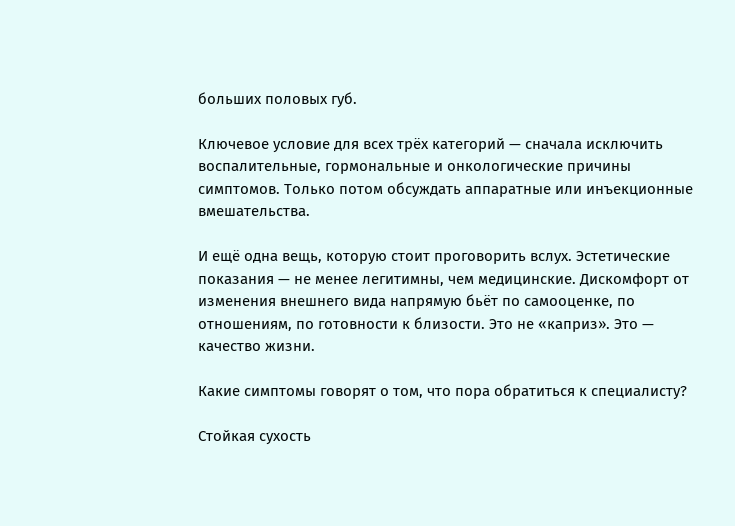больших половых губ.

Ключевое условие для всех трёх категорий — сначала исключить воспалительные, гормональные и онкологические причины симптомов. Только потом обсуждать аппаратные или инъекционные вмешательства.

И ещё одна вещь, которую стоит проговорить вслух. Эстетические показания — не менее легитимны, чем медицинские. Дискомфорт от изменения внешнего вида напрямую бьёт по самооценке, по отношениям, по готовности к близости. Это не «каприз». Это — качество жизни.

Какие симптомы говорят о том, что пора обратиться к специалисту?

Стойкая сухость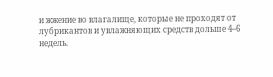и жжение во влагалище, которые не проходят от лубрикантов и увлажняющих средств дольше 4–6 недель.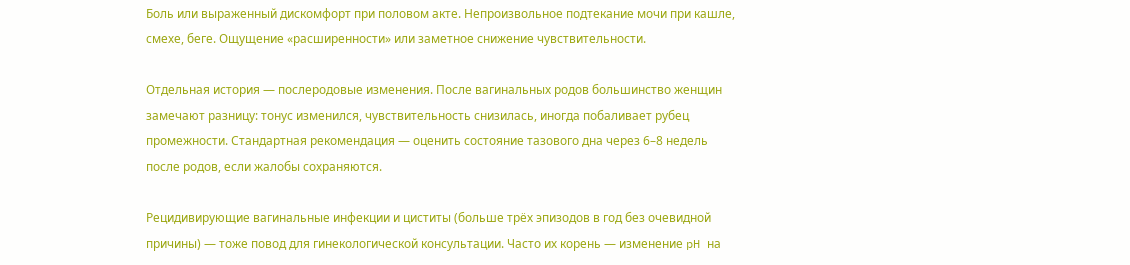Боль или выраженный дискомфорт при половом акте. Непроизвольное подтекание мочи при кашле, смехе, беге. Ощущение «расширенности» или заметное снижение чувствительности.

Отдельная история — послеродовые изменения. После вагинальных родов большинство женщин замечают разницу: тонус изменился, чувствительность снизилась, иногда побаливает рубец промежности. Стандартная рекомендация — оценить состояние тазового дна через 6–8 недель после родов, если жалобы сохраняются.

Рецидивирующие вагинальные инфекции и циститы (больше трёх эпизодов в год без очевидной причины) — тоже повод для гинекологической консультации. Часто их корень — изменение pH на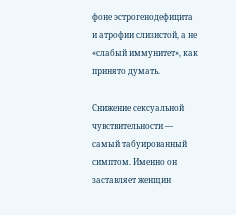фоне эстрогенодефицита и атрофии слизистой, а не «слабый иммунитет», как принято думать.

Снижение сексуальной чувствительности — самый табуированный симптом. Именно он заставляет женщин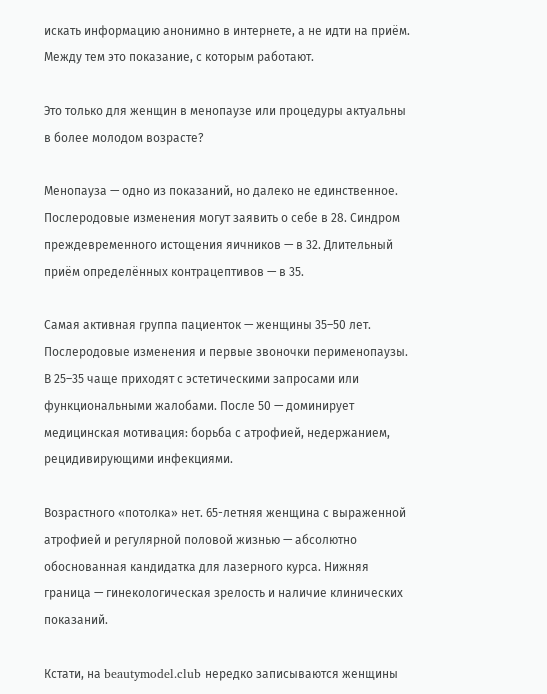искать информацию анонимно в интернете, а не идти на приём. Между тем это показание, с которым работают.

Это только для женщин в менопаузе или процедуры актуальны в более молодом возрасте?

Менопауза — одно из показаний, но далеко не единственное. Послеродовые изменения могут заявить о себе в 28. Синдром преждевременного истощения яичников — в 32. Длительный приём определённых контрацептивов — в 35.

Самая активная группа пациенток — женщины 35–50 лет. Послеродовые изменения и первые звоночки перименопаузы. В 25–35 чаще приходят с эстетическими запросами или функциональными жалобами. После 50 — доминирует медицинская мотивация: борьба с атрофией, недержанием, рецидивирующими инфекциями.

Возрастного «потолка» нет. 65-летняя женщина с выраженной атрофией и регулярной половой жизнью — абсолютно обоснованная кандидатка для лазерного курса. Нижняя граница — гинекологическая зрелость и наличие клинических показаний.

Кстати, на beautymodel.club нередко записываются женщины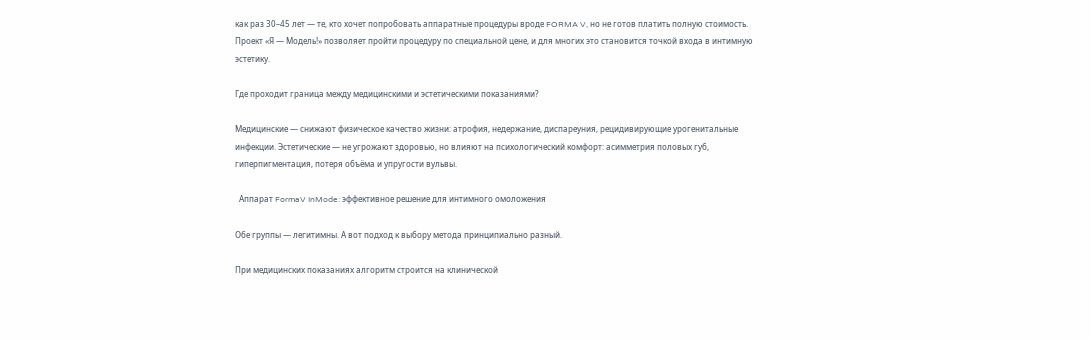как раз 30–45 лет — те, кто хочет попробовать аппаратные процедуры вроде FORMA V, но не готов платить полную стоимость. Проект «Я — Модель!» позволяет пройти процедуру по специальной цене, и для многих это становится точкой входа в интимную эстетику.

Где проходит граница между медицинскими и эстетическими показаниями?

Медицинские — снижают физическое качество жизни: атрофия, недержание, диспареуния, рецидивирующие урогенитальные инфекции. Эстетические — не угрожают здоровью, но влияют на психологический комфорт: асимметрия половых губ, гиперпигментация, потеря объёма и упругости вульвы.

  Аппарат FormaV InMode: эффективное решение для интимного омоложения

Обе группы — легитимны. А вот подход к выбору метода принципиально разный.

При медицинских показаниях алгоритм строится на клинической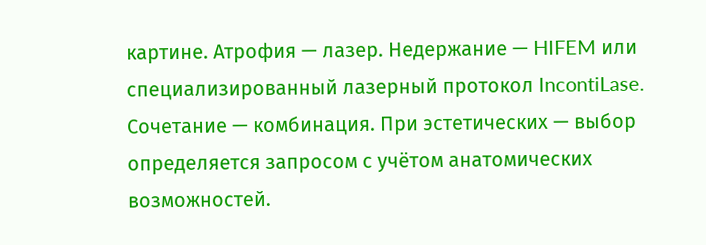картине. Атрофия — лазер. Недержание — HIFEM или специализированный лазерный протокол IncontiLase. Сочетание — комбинация. При эстетических — выбор определяется запросом с учётом анатомических возможностей.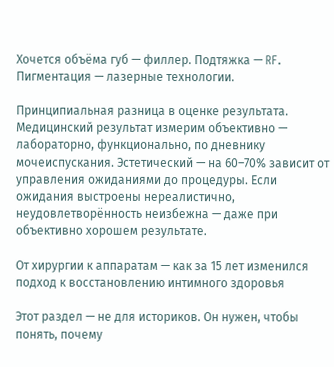Хочется объёма губ — филлер. Подтяжка — RF. Пигментация — лазерные технологии.

Принципиальная разница в оценке результата. Медицинский результат измерим объективно — лабораторно, функционально, по дневнику мочеиспускания. Эстетический — на 60–70% зависит от управления ожиданиями до процедуры. Если ожидания выстроены нереалистично, неудовлетворённость неизбежна — даже при объективно хорошем результате.

От хирургии к аппаратам — как за 15 лет изменился подход к восстановлению интимного здоровья

Этот раздел — не для историков. Он нужен, чтобы понять, почему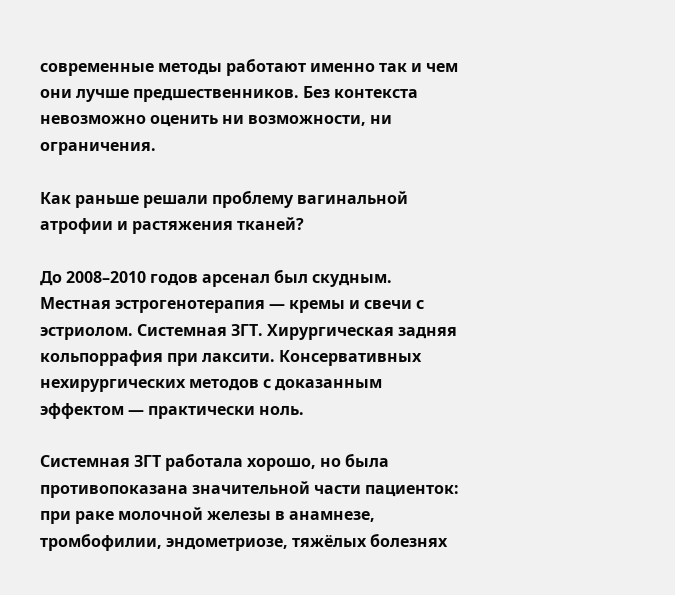современные методы работают именно так и чем они лучше предшественников. Без контекста невозможно оценить ни возможности, ни ограничения.

Как раньше решали проблему вагинальной атрофии и растяжения тканей?

До 2008–2010 годов арсенал был скудным. Местная эстрогенотерапия — кремы и свечи с эстриолом. Системная ЗГТ. Хирургическая задняя кольпоррафия при лаксити. Консервативных нехирургических методов с доказанным эффектом — практически ноль.

Системная ЗГТ работала хорошо, но была противопоказана значительной части пациенток: при раке молочной железы в анамнезе, тромбофилии, эндометриозе, тяжёлых болезнях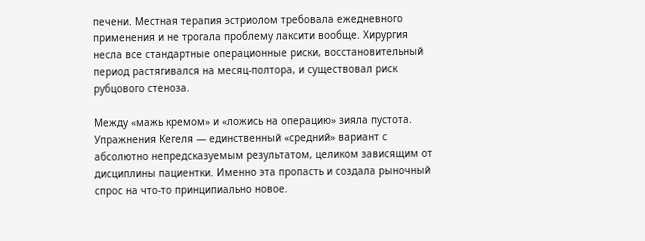печени. Местная терапия эстриолом требовала ежедневного применения и не трогала проблему лаксити вообще. Хирургия несла все стандартные операционные риски, восстановительный период растягивался на месяц-полтора, и существовал риск рубцового стеноза.

Между «мажь кремом» и «ложись на операцию» зияла пустота. Упражнения Кегеля — единственный «средний» вариант с абсолютно непредсказуемым результатом, целиком зависящим от дисциплины пациентки. Именно эта пропасть и создала рыночный спрос на что-то принципиально новое.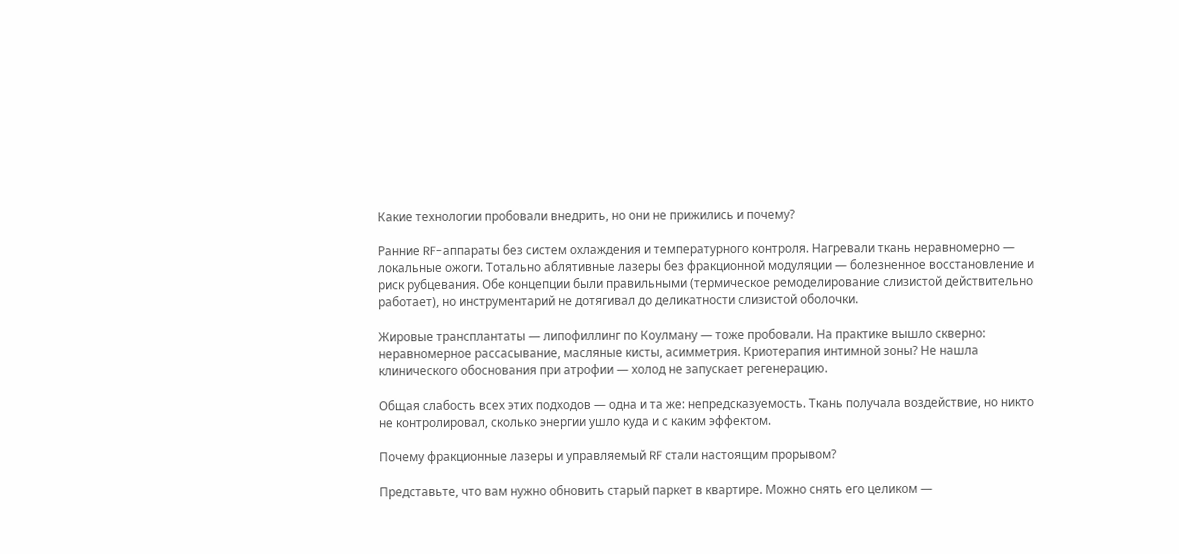Какие технологии пробовали внедрить, но они не прижились и почему?

Ранние RF-аппараты без систем охлаждения и температурного контроля. Нагревали ткань неравномерно — локальные ожоги. Тотально аблятивные лазеры без фракционной модуляции — болезненное восстановление и риск рубцевания. Обе концепции были правильными (термическое ремоделирование слизистой действительно работает), но инструментарий не дотягивал до деликатности слизистой оболочки.

Жировые трансплантаты — липофиллинг по Коулману — тоже пробовали. На практике вышло скверно: неравномерное рассасывание, масляные кисты, асимметрия. Криотерапия интимной зоны? Не нашла клинического обоснования при атрофии — холод не запускает регенерацию.

Общая слабость всех этих подходов — одна и та же: непредсказуемость. Ткань получала воздействие, но никто не контролировал, сколько энергии ушло куда и с каким эффектом.

Почему фракционные лазеры и управляемый RF стали настоящим прорывом?

Представьте, что вам нужно обновить старый паркет в квартире. Можно снять его целиком —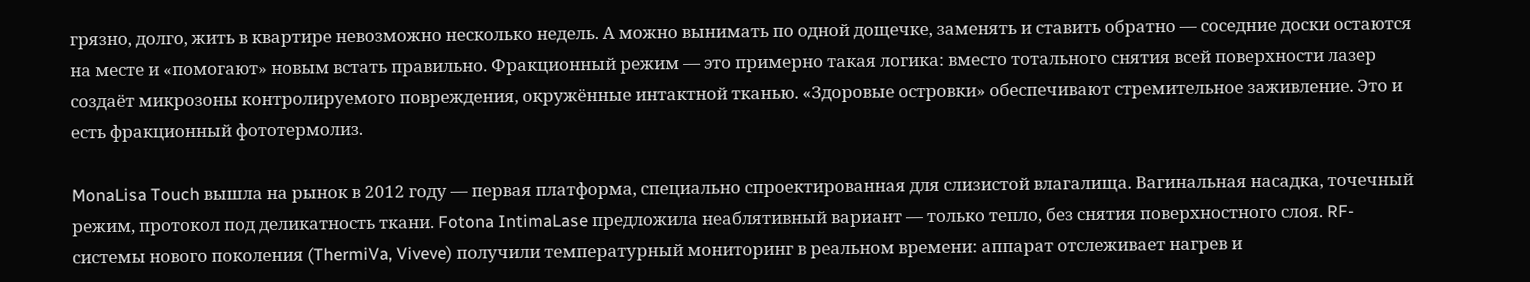грязно, долго, жить в квартире невозможно несколько недель. А можно вынимать по одной дощечке, заменять и ставить обратно — соседние доски остаются на месте и «помогают» новым встать правильно. Фракционный режим — это примерно такая логика: вместо тотального снятия всей поверхности лазер создаёт микрозоны контролируемого повреждения, окружённые интактной тканью. «Здоровые островки» обеспечивают стремительное заживление. Это и есть фракционный фототермолиз.

MonaLisa Touch вышла на рынок в 2012 году — первая платформа, специально спроектированная для слизистой влагалища. Вагинальная насадка, точечный режим, протокол под деликатность ткани. Fotona IntimaLase предложила неаблятивный вариант — только тепло, без снятия поверхностного слоя. RF-системы нового поколения (ThermiVa, Viveve) получили температурный мониторинг в реальном времени: аппарат отслеживает нагрев и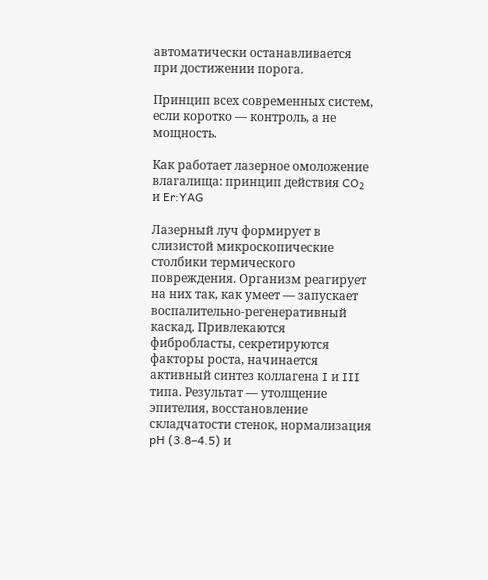автоматически останавливается при достижении порога.

Принцип всех современных систем, если коротко — контроль, а не мощность.

Как работает лазерное омоложение влагалища: принцип действия CO₂ и Er:YAG

Лазерный луч формирует в слизистой микроскопические столбики термического повреждения. Организм реагирует на них так, как умеет — запускает воспалительно-регенеративный каскад. Привлекаются фибробласты, секретируются факторы роста, начинается активный синтез коллагена I и III типа. Результат — утолщение эпителия, восстановление складчатости стенок, нормализация pH (3.8–4.5) и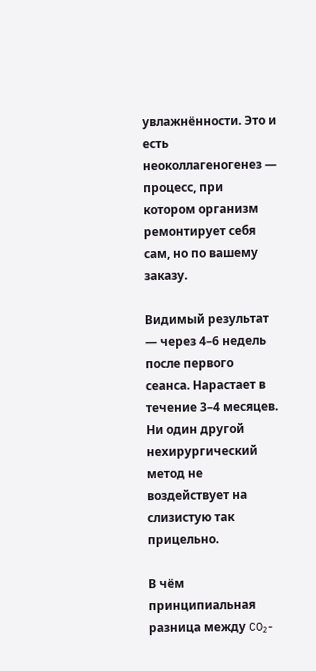увлажнённости. Это и есть неоколлагеногенез — процесс, при котором организм ремонтирует себя сам, но по вашему заказу.

Видимый результат — через 4–6 недель после первого сеанса. Нарастает в течение 3–4 месяцев. Ни один другой нехирургический метод не воздействует на слизистую так прицельно.

В чём принципиальная разница между CO₂-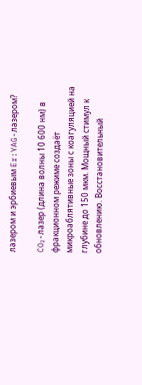лазером и эрбиевым Er:YAG-лазером?

CO₂-лазер (длина волны 10 600 нм) в фракционном режиме создаёт микроаблятивные зоны с коагуляцией на глубине до 150 мкм. Мощный стимул к обновлению. Восстановительный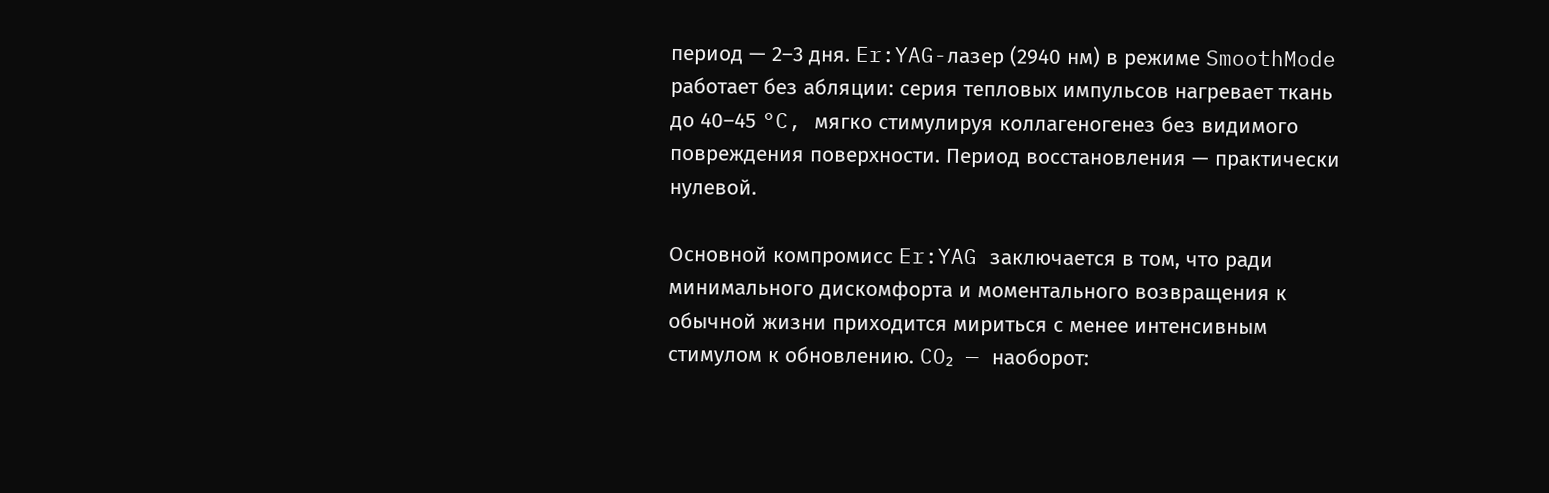период — 2–3 дня. Er:YAG-лазер (2940 нм) в режиме SmoothMode работает без абляции: серия тепловых импульсов нагревает ткань до 40–45 °C, мягко стимулируя коллагеногенез без видимого повреждения поверхности. Период восстановления — практически нулевой.

Основной компромисс Er:YAG заключается в том, что ради минимального дискомфорта и моментального возвращения к обычной жизни приходится мириться с менее интенсивным стимулом к обновлению. CO₂ — наоборот: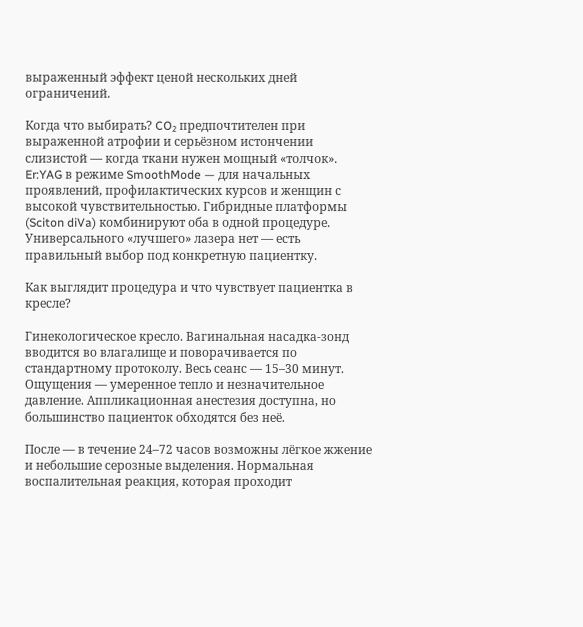выраженный эффект ценой нескольких дней ограничений.

Когда что выбирать? CO₂ предпочтителен при выраженной атрофии и серьёзном истончении слизистой — когда ткани нужен мощный «толчок». Er:YAG в режиме SmoothMode — для начальных проявлений, профилактических курсов и женщин с высокой чувствительностью. Гибридные платформы (Sciton diVa) комбинируют оба в одной процедуре. Универсального «лучшего» лазера нет — есть правильный выбор под конкретную пациентку.

Как выглядит процедура и что чувствует пациентка в кресле?

Гинекологическое кресло. Вагинальная насадка-зонд вводится во влагалище и поворачивается по стандартному протоколу. Весь сеанс — 15–30 минут. Ощущения — умеренное тепло и незначительное давление. Аппликационная анестезия доступна, но большинство пациенток обходятся без неё.

После — в течение 24–72 часов возможны лёгкое жжение и небольшие серозные выделения. Нормальная воспалительная реакция, которая проходит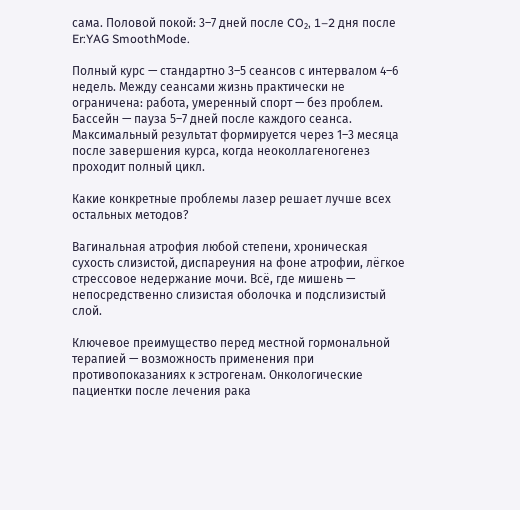сама. Половой покой: 3–7 дней после CO₂, 1–2 дня после Er:YAG SmoothMode.

Полный курс — стандартно 3–5 сеансов с интервалом 4–6 недель. Между сеансами жизнь практически не ограничена: работа, умеренный спорт — без проблем. Бассейн — пауза 5–7 дней после каждого сеанса. Максимальный результат формируется через 1–3 месяца после завершения курса, когда неоколлагеногенез проходит полный цикл.

Какие конкретные проблемы лазер решает лучше всех остальных методов?

Вагинальная атрофия любой степени, хроническая сухость слизистой, диспареуния на фоне атрофии, лёгкое стрессовое недержание мочи. Всё, где мишень — непосредственно слизистая оболочка и подслизистый слой.

Ключевое преимущество перед местной гормональной терапией — возможность применения при противопоказаниях к эстрогенам. Онкологические пациентки после лечения рака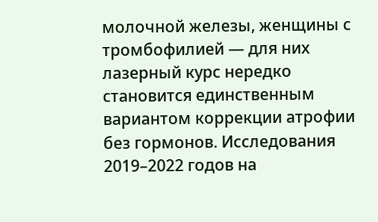молочной железы, женщины с тромбофилией — для них лазерный курс нередко становится единственным вариантом коррекции атрофии без гормонов. Исследования 2019–2022 годов на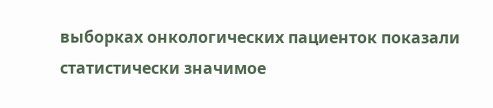выборках онкологических пациенток показали статистически значимое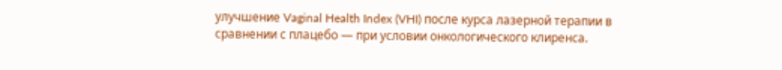улучшение Vaginal Health Index (VHI) после курса лазерной терапии в сравнении с плацебо — при условии онкологического клиренса.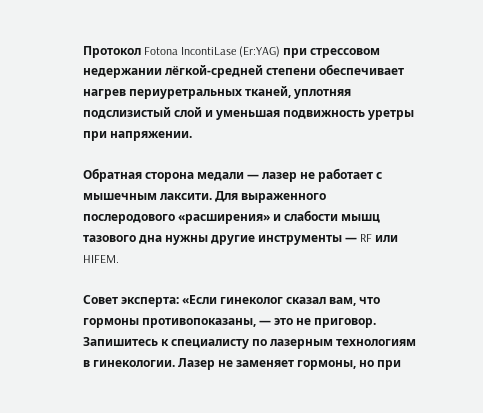Протокол Fotona IncontiLase (Er:YAG) при стрессовом недержании лёгкой-средней степени обеспечивает нагрев периуретральных тканей, уплотняя подслизистый слой и уменьшая подвижность уретры при напряжении.

Обратная сторона медали — лазер не работает с мышечным лаксити. Для выраженного послеродового «расширения» и слабости мышц тазового дна нужны другие инструменты — RF или HIFEM.

Совет эксперта: «Если гинеколог сказал вам, что гормоны противопоказаны, — это не приговор. Запишитесь к специалисту по лазерным технологиям в гинекологии. Лазер не заменяет гормоны, но при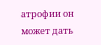атрофии он может дать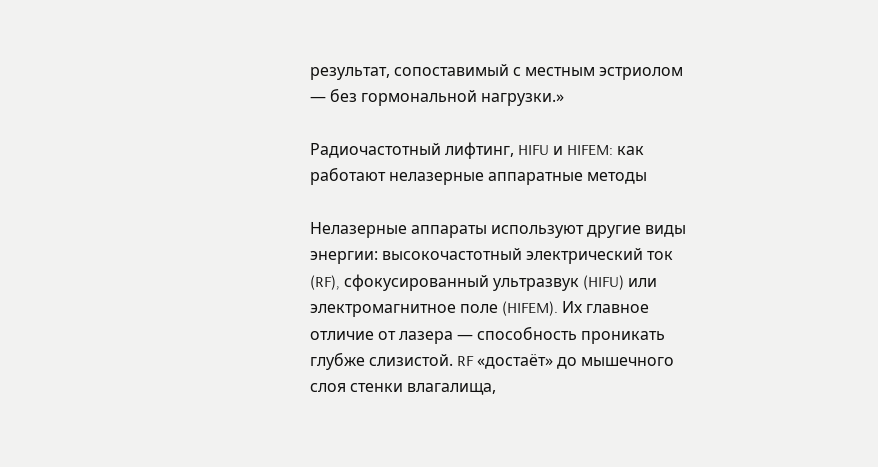результат, сопоставимый с местным эстриолом — без гормональной нагрузки.»

Радиочастотный лифтинг, HIFU и HIFEM: как работают нелазерные аппаратные методы

Нелазерные аппараты используют другие виды энергии: высокочастотный электрический ток (RF), сфокусированный ультразвук (HIFU) или электромагнитное поле (HIFEM). Их главное отличие от лазера — способность проникать глубже слизистой. RF «достаёт» до мышечного слоя стенки влагалища,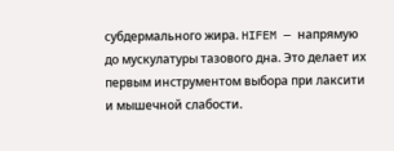субдермального жира. HIFEM — напрямую до мускулатуры тазового дна. Это делает их первым инструментом выбора при лаксити и мышечной слабости.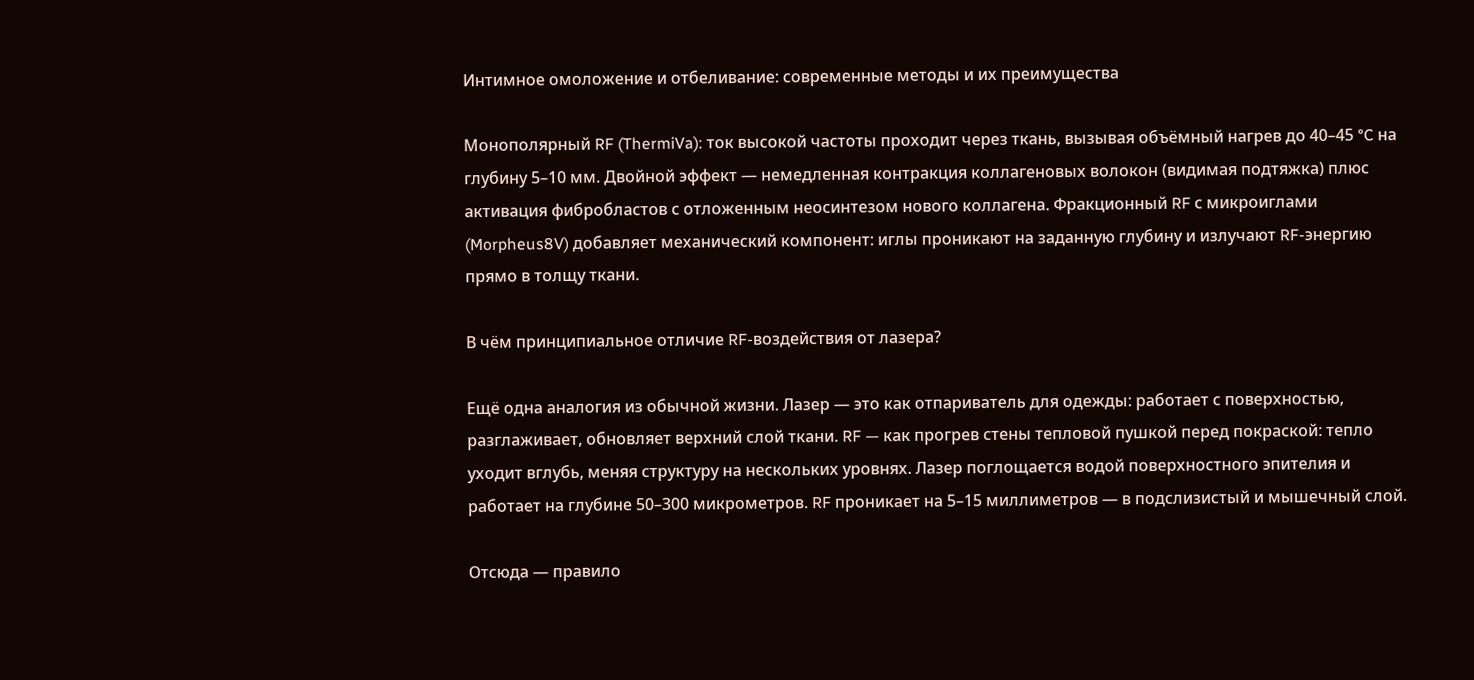Интимное омоложение и отбеливание: современные методы и их преимущества

Монополярный RF (ThermiVa): ток высокой частоты проходит через ткань, вызывая объёмный нагрев до 40–45 °C на глубину 5–10 мм. Двойной эффект — немедленная контракция коллагеновых волокон (видимая подтяжка) плюс активация фибробластов с отложенным неосинтезом нового коллагена. Фракционный RF с микроиглами (Morpheus8V) добавляет механический компонент: иглы проникают на заданную глубину и излучают RF-энергию прямо в толщу ткани.

В чём принципиальное отличие RF-воздействия от лазера?

Ещё одна аналогия из обычной жизни. Лазер — это как отпариватель для одежды: работает с поверхностью, разглаживает, обновляет верхний слой ткани. RF — как прогрев стены тепловой пушкой перед покраской: тепло уходит вглубь, меняя структуру на нескольких уровнях. Лазер поглощается водой поверхностного эпителия и работает на глубине 50–300 микрометров. RF проникает на 5–15 миллиметров — в подслизистый и мышечный слой.

Отсюда — правило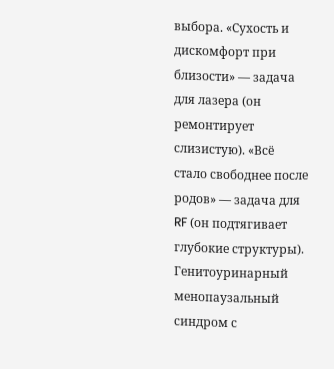выбора. «Сухость и дискомфорт при близости» — задача для лазера (он ремонтирует слизистую). «Всё стало свободнее после родов» — задача для RF (он подтягивает глубокие структуры). Генитоуринарный менопаузальный синдром с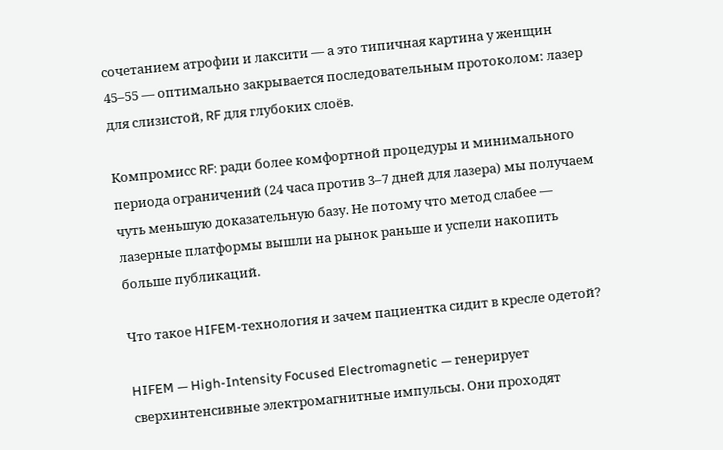сочетанием атрофии и лаксити — а это типичная картина у женщин 45–55 — оптимально закрывается последовательным протоколом: лазер для слизистой, RF для глубоких слоёв.

Компромисс RF: ради более комфортной процедуры и минимального периода ограничений (24 часа против 3–7 дней для лазера) мы получаем чуть меньшую доказательную базу. Не потому что метод слабее — лазерные платформы вышли на рынок раньше и успели накопить больше публикаций.

Что такое HIFEM-технология и зачем пациентка сидит в кресле одетой?

HIFEM — High-Intensity Focused Electromagnetic — генерирует сверхинтенсивные электромагнитные импульсы. Они проходят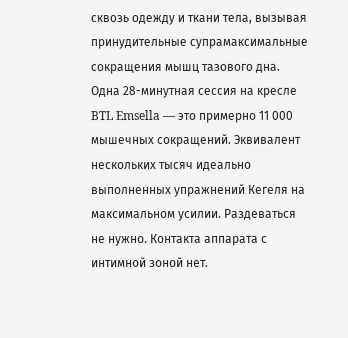сквозь одежду и ткани тела, вызывая принудительные супрамаксимальные сокращения мышц тазового дна. Одна 28-минутная сессия на кресле BTL Emsella — это примерно 11 000 мышечных сокращений. Эквивалент нескольких тысяч идеально выполненных упражнений Кегеля на максимальном усилии. Раздеваться не нужно. Контакта аппарата с интимной зоной нет.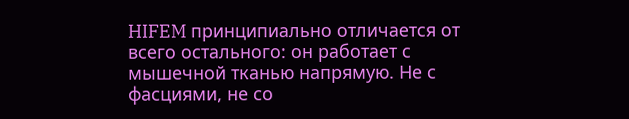HIFEM принципиально отличается от всего остального: он работает с мышечной тканью напрямую. Не с фасциями, не со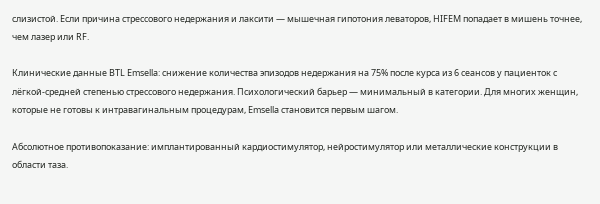слизистой. Если причина стрессового недержания и лаксити — мышечная гипотония леваторов, HIFEM попадает в мишень точнее, чем лазер или RF.

Клинические данные BTL Emsella: снижение количества эпизодов недержания на 75% после курса из 6 сеансов у пациенток с лёгкой-средней степенью стрессового недержания. Психологический барьер — минимальный в категории. Для многих женщин, которые не готовы к интравагинальным процедурам, Emsella становится первым шагом.

Абсолютное противопоказание: имплантированный кардиостимулятор, нейростимулятор или металлические конструкции в области таза.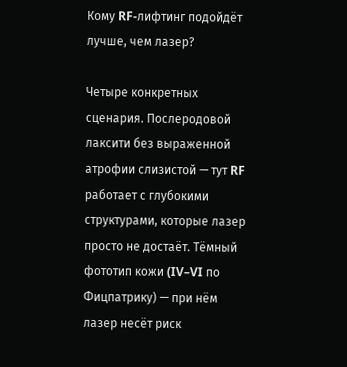Кому RF-лифтинг подойдёт лучше, чем лазер?

Четыре конкретных сценария. Послеродовой лаксити без выраженной атрофии слизистой — тут RF работает с глубокими структурами, которые лазер просто не достаёт. Тёмный фототип кожи (IV–VI по Фицпатрику) — при нём лазер несёт риск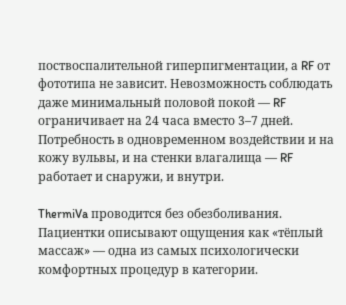поствоспалительной гиперпигментации, а RF от фототипа не зависит. Невозможность соблюдать даже минимальный половой покой — RF ограничивает на 24 часа вместо 3–7 дней. Потребность в одновременном воздействии и на кожу вульвы, и на стенки влагалища — RF работает и снаружи, и внутри.

ThermiVa проводится без обезболивания. Пациентки описывают ощущения как «тёплый массаж» — одна из самых психологически комфортных процедур в категории.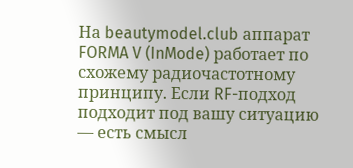На beautymodel.club аппарат FORMA V (InMode) работает по схожему радиочастотному принципу. Если RF-подход подходит под вашу ситуацию — есть смысл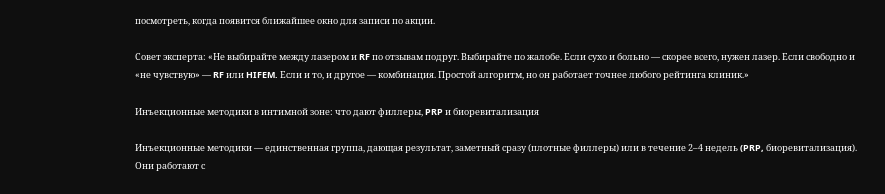посмотреть, когда появится ближайшее окно для записи по акции.

Совет эксперта: «Не выбирайте между лазером и RF по отзывам подруг. Выбирайте по жалобе. Если сухо и больно — скорее всего, нужен лазер. Если свободно и «не чувствую» — RF или HIFEM. Если и то, и другое — комбинация. Простой алгоритм, но он работает точнее любого рейтинга клиник.»

Инъекционные методики в интимной зоне: что дают филлеры, PRP и биоревитализация

Инъекционные методики — единственная группа, дающая результат, заметный сразу (плотные филлеры) или в течение 2–4 недель (PRP, биоревитализация). Они работают с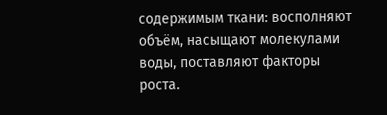содержимым ткани: восполняют объём, насыщают молекулами воды, поставляют факторы роста.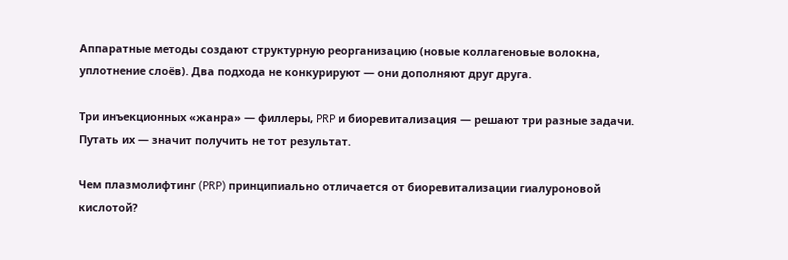Аппаратные методы создают структурную реорганизацию (новые коллагеновые волокна, уплотнение слоёв). Два подхода не конкурируют — они дополняют друг друга.

Три инъекционных «жанра» — филлеры, PRP и биоревитализация — решают три разные задачи. Путать их — значит получить не тот результат.

Чем плазмолифтинг (PRP) принципиально отличается от биоревитализации гиалуроновой кислотой?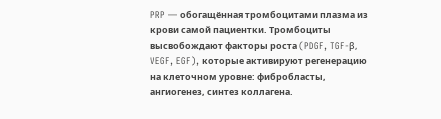PRP — обогащённая тромбоцитами плазма из крови самой пациентки. Тромбоциты высвобождают факторы роста (PDGF, TGF-β, VEGF, EGF), которые активируют регенерацию на клеточном уровне: фибробласты, ангиогенез, синтез коллагена.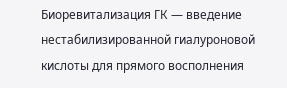Биоревитализация ГК — введение нестабилизированной гиалуроновой кислоты для прямого восполнения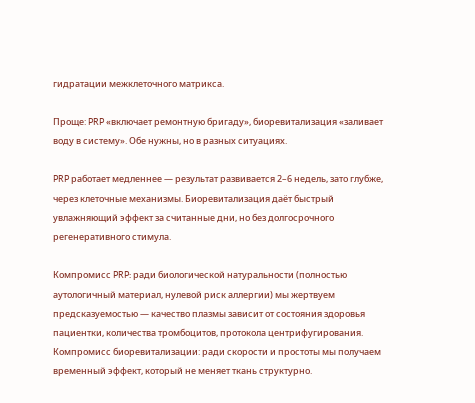гидратации межклеточного матрикса.

Проще: PRP «включает ремонтную бригаду», биоревитализация «заливает воду в систему». Обе нужны, но в разных ситуациях.

PRP работает медленнее — результат развивается 2–6 недель, зато глубже, через клеточные механизмы. Биоревитализация даёт быстрый увлажняющий эффект за считанные дни, но без долгосрочного регенеративного стимула.

Компромисс PRP: ради биологической натуральности (полностью аутологичный материал, нулевой риск аллергии) мы жертвуем предсказуемостью — качество плазмы зависит от состояния здоровья пациентки, количества тромбоцитов, протокола центрифугирования. Компромисс биоревитализации: ради скорости и простоты мы получаем временный эффект, который не меняет ткань структурно.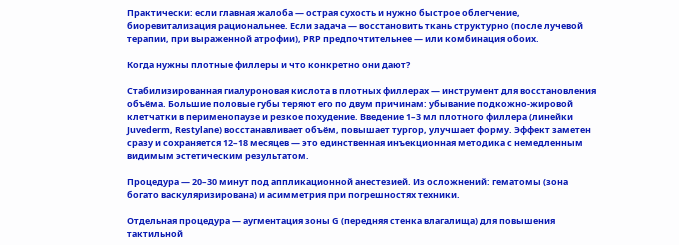Практически: если главная жалоба — острая сухость и нужно быстрое облегчение, биоревитализация рациональнее. Если задача — восстановить ткань структурно (после лучевой терапии, при выраженной атрофии), PRP предпочтительнее — или комбинация обоих.

Когда нужны плотные филлеры и что конкретно они дают?

Стабилизированная гиалуроновая кислота в плотных филлерах — инструмент для восстановления объёма. Большие половые губы теряют его по двум причинам: убывание подкожно-жировой клетчатки в перименопаузе и резкое похудение. Введение 1–3 мл плотного филлера (линейки Juvederm, Restylane) восстанавливает объём, повышает тургор, улучшает форму. Эффект заметен сразу и сохраняется 12–18 месяцев — это единственная инъекционная методика с немедленным видимым эстетическим результатом.

Процедура — 20–30 минут под аппликационной анестезией. Из осложнений: гематомы (зона богато васкуляризирована) и асимметрия при погрешностях техники.

Отдельная процедура — аугментация зоны G (передняя стенка влагалища) для повышения тактильной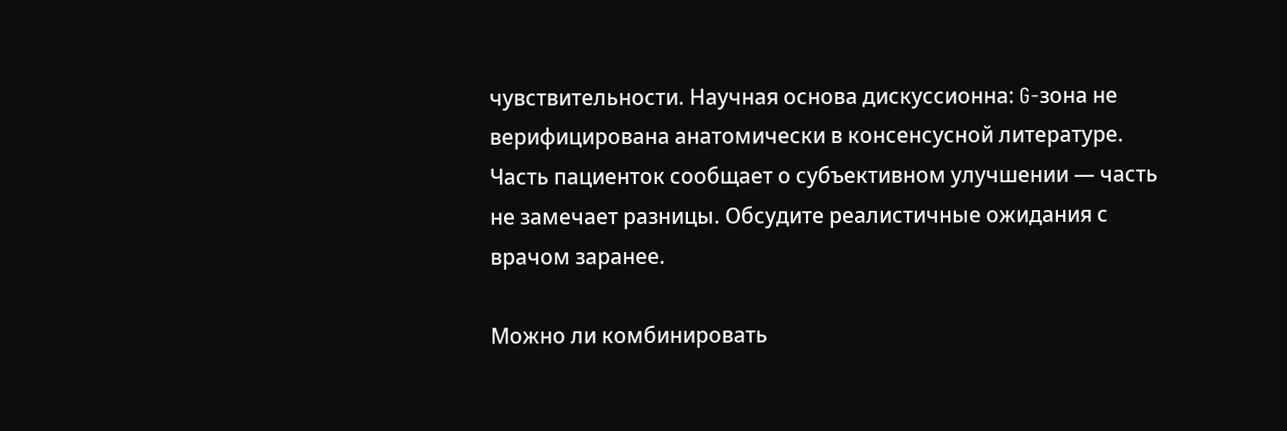чувствительности. Научная основа дискуссионна: G-зона не верифицирована анатомически в консенсусной литературе. Часть пациенток сообщает о субъективном улучшении — часть не замечает разницы. Обсудите реалистичные ожидания с врачом заранее.

Можно ли комбинировать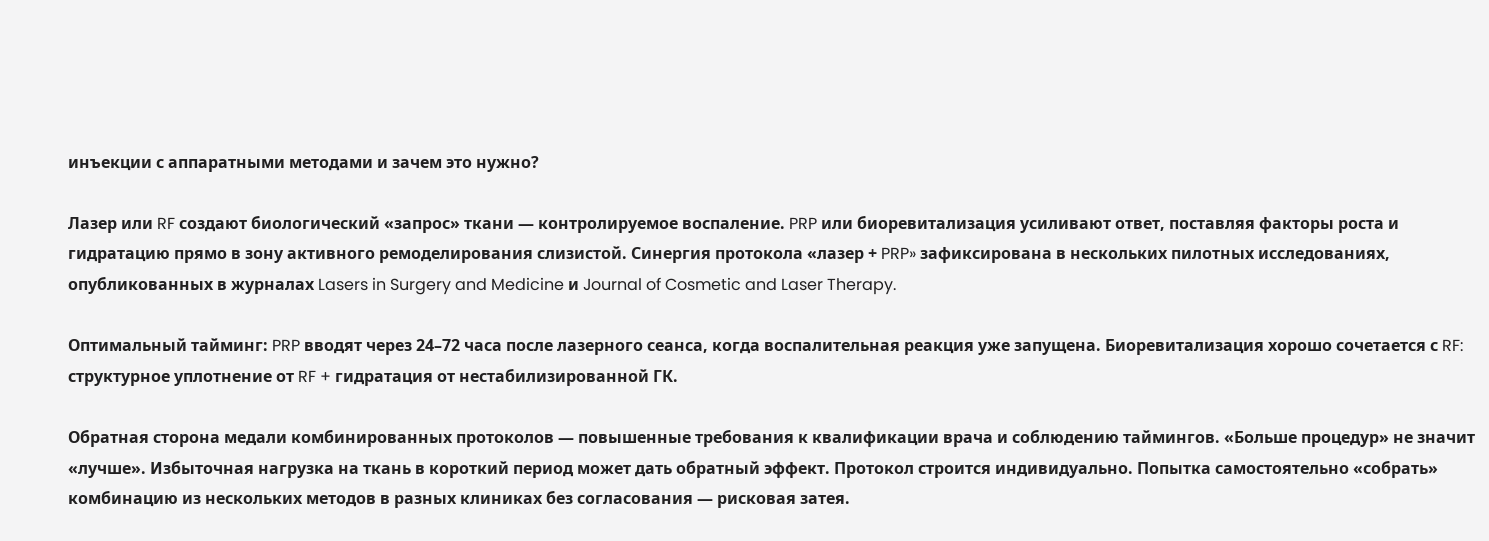инъекции с аппаратными методами и зачем это нужно?

Лазер или RF создают биологический «запрос» ткани — контролируемое воспаление. PRP или биоревитализация усиливают ответ, поставляя факторы роста и гидратацию прямо в зону активного ремоделирования слизистой. Синергия протокола «лазер + PRP» зафиксирована в нескольких пилотных исследованиях, опубликованных в журналах Lasers in Surgery and Medicine и Journal of Cosmetic and Laser Therapy.

Оптимальный тайминг: PRP вводят через 24–72 часа после лазерного сеанса, когда воспалительная реакция уже запущена. Биоревитализация хорошо сочетается с RF: структурное уплотнение от RF + гидратация от нестабилизированной ГК.

Обратная сторона медали комбинированных протоколов — повышенные требования к квалификации врача и соблюдению таймингов. «Больше процедур» не значит «лучше». Избыточная нагрузка на ткань в короткий период может дать обратный эффект. Протокол строится индивидуально. Попытка самостоятельно «собрать» комбинацию из нескольких методов в разных клиниках без согласования — рисковая затея.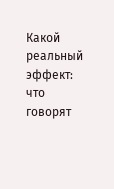Какой реальный эффект: что говорят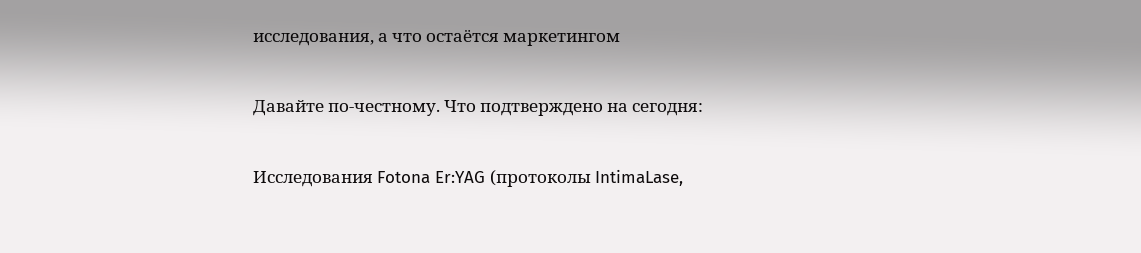исследования, а что остаётся маркетингом

Давайте по-честному. Что подтверждено на сегодня:

Исследования Fotona Er:YAG (протоколы IntimaLase,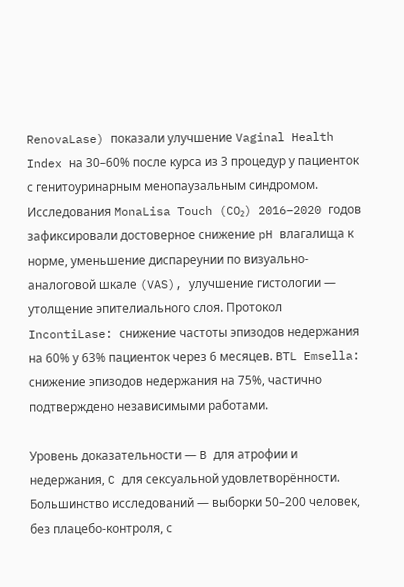RenovaLase) показали улучшение Vaginal Health Index на 30–60% после курса из 3 процедур у пациенток с генитоуринарным менопаузальным синдромом. Исследования MonaLisa Touch (CO₂) 2016–2020 годов зафиксировали достоверное снижение pH влагалища к норме, уменьшение диспареунии по визуально-аналоговой шкале (VAS), улучшение гистологии — утолщение эпителиального слоя. Протокол IncontiLase: снижение частоты эпизодов недержания на 60% у 63% пациенток через 6 месяцев. BTL Emsella: снижение эпизодов недержания на 75%, частично подтверждено независимыми работами.

Уровень доказательности — B для атрофии и недержания, C для сексуальной удовлетворённости. Большинство исследований — выборки 50–200 человек, без плацебо-контроля, с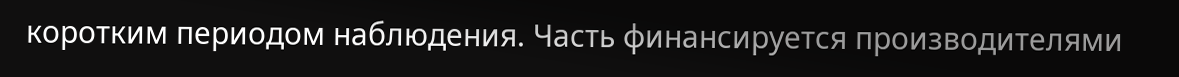коротким периодом наблюдения. Часть финансируется производителями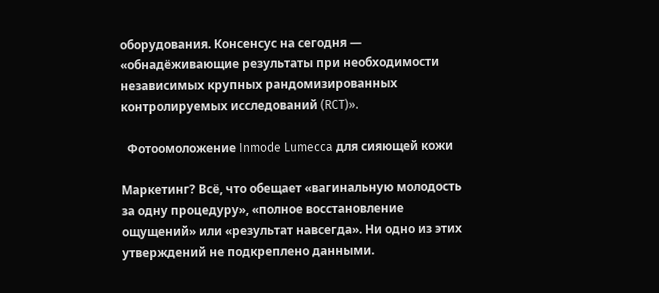оборудования. Консенсус на сегодня — «обнадёживающие результаты при необходимости независимых крупных рандомизированных контролируемых исследований (RCT)».

  Фотоомоложение Inmode Lumecca для сияющей кожи

Маркетинг? Всё, что обещает «вагинальную молодость за одну процедуру», «полное восстановление ощущений» или «результат навсегда». Ни одно из этих утверждений не подкреплено данными.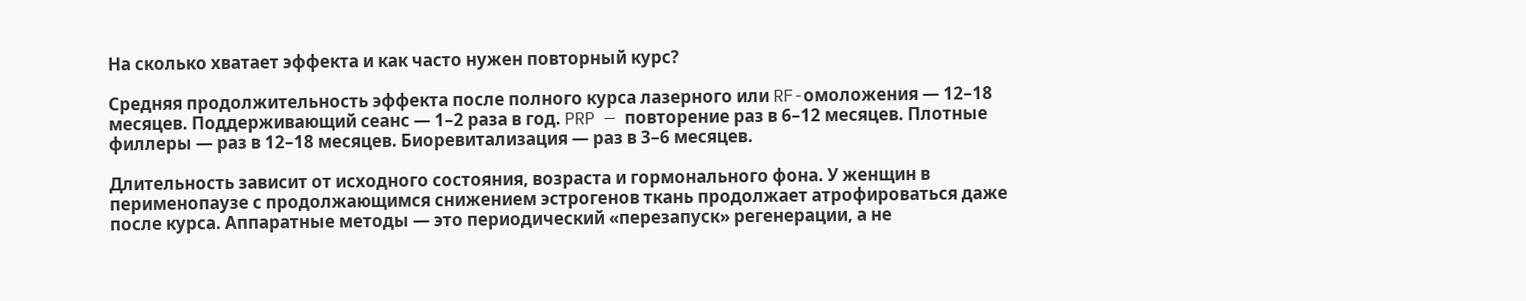На сколько хватает эффекта и как часто нужен повторный курс?

Средняя продолжительность эффекта после полного курса лазерного или RF-омоложения — 12–18 месяцев. Поддерживающий сеанс — 1–2 раза в год. PRP — повторение раз в 6–12 месяцев. Плотные филлеры — раз в 12–18 месяцев. Биоревитализация — раз в 3–6 месяцев.

Длительность зависит от исходного состояния, возраста и гормонального фона. У женщин в перименопаузе с продолжающимся снижением эстрогенов ткань продолжает атрофироваться даже после курса. Аппаратные методы — это периодический «перезапуск» регенерации, а не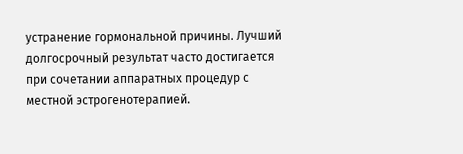устранение гормональной причины. Лучший долгосрочный результат часто достигается при сочетании аппаратных процедур с местной эстрогенотерапией.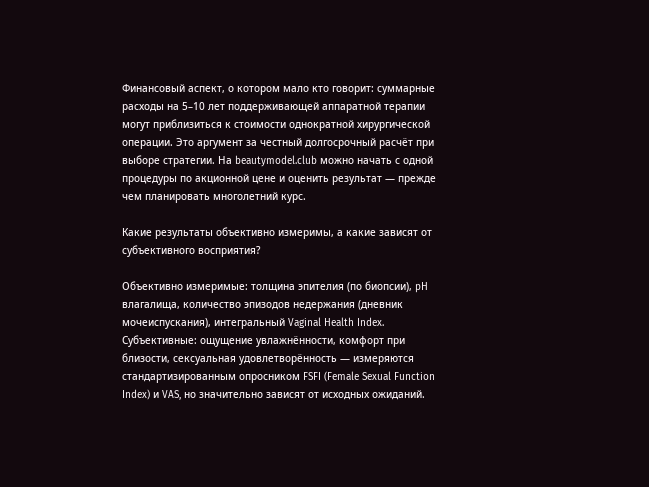Финансовый аспект, о котором мало кто говорит: суммарные расходы на 5–10 лет поддерживающей аппаратной терапии могут приблизиться к стоимости однократной хирургической операции. Это аргумент за честный долгосрочный расчёт при выборе стратегии. На beautymodel.club можно начать с одной процедуры по акционной цене и оценить результат — прежде чем планировать многолетний курс.

Какие результаты объективно измеримы, а какие зависят от субъективного восприятия?

Объективно измеримые: толщина эпителия (по биопсии), pH влагалища, количество эпизодов недержания (дневник мочеиспускания), интегральный Vaginal Health Index. Субъективные: ощущение увлажнённости, комфорт при близости, сексуальная удовлетворённость — измеряются стандартизированным опросником FSFI (Female Sexual Function Index) и VAS, но значительно зависят от исходных ожиданий.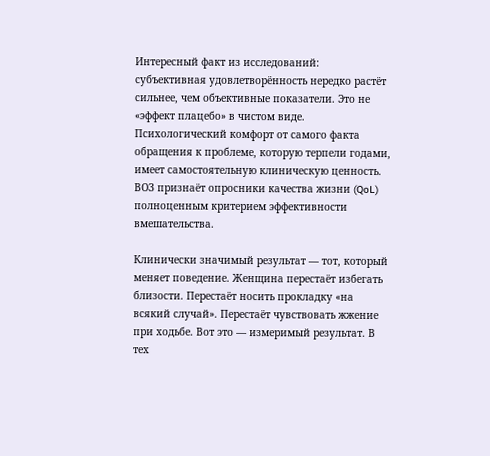Интересный факт из исследований: субъективная удовлетворённость нередко растёт сильнее, чем объективные показатели. Это не «эффект плацебо» в чистом виде. Психологический комфорт от самого факта обращения к проблеме, которую терпели годами, имеет самостоятельную клиническую ценность. ВОЗ признаёт опросники качества жизни (QoL) полноценным критерием эффективности вмешательства.

Клинически значимый результат — тот, который меняет поведение. Женщина перестаёт избегать близости. Перестаёт носить прокладку «на всякий случай». Перестаёт чувствовать жжение при ходьбе. Вот это — измеримый результат. В тех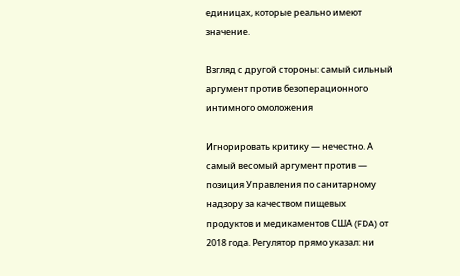единицах, которые реально имеют значение.

Взгляд с другой стороны: самый сильный аргумент против безоперационного интимного омоложения

Игнорировать критику — нечестно. А самый весомый аргумент против — позиция Управления по санитарному надзору за качеством пищевых продуктов и медикаментов США (FDA) от 2018 года. Регулятор прямо указал: ни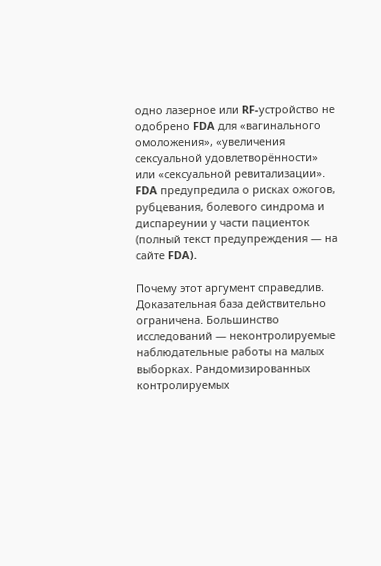одно лазерное или RF-устройство не одобрено FDA для «вагинального омоложения», «увеличения сексуальной удовлетворённости» или «сексуальной ревитализации». FDA предупредила о рисках ожогов, рубцевания, болевого синдрома и диспареунии у части пациенток (полный текст предупреждения — на сайте FDA).

Почему этот аргумент справедлив. Доказательная база действительно ограничена. Большинство исследований — неконтролируемые наблюдательные работы на малых выборках. Рандомизированных контролируемых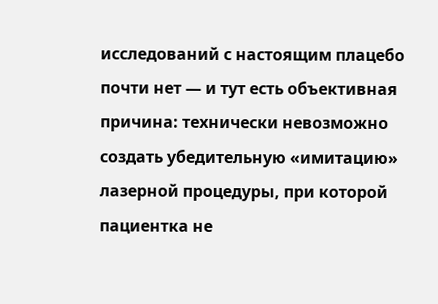исследований с настоящим плацебо почти нет — и тут есть объективная причина: технически невозможно создать убедительную «имитацию» лазерной процедуры, при которой пациентка не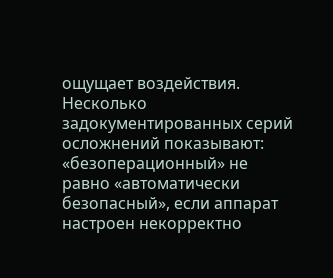ощущает воздействия. Несколько задокументированных серий осложнений показывают: «безоперационный» не равно «автоматически безопасный», если аппарат настроен некорректно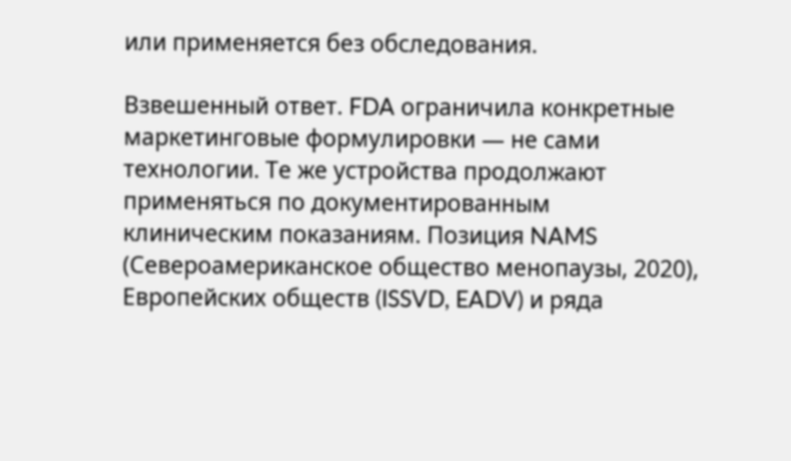или применяется без обследования.

Взвешенный ответ. FDA ограничила конкретные маркетинговые формулировки — не сами технологии. Те же устройства продолжают применяться по документированным клиническим показаниям. Позиция NAMS (Североамериканское общество менопаузы, 2020), Европейских обществ (ISSVD, EADV) и ряда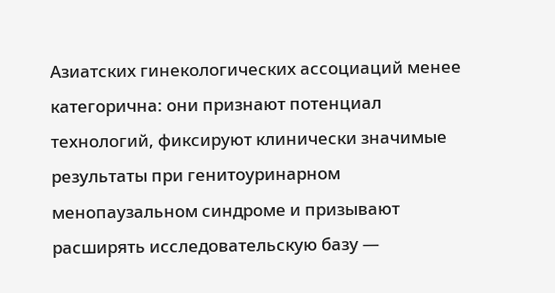Азиатских гинекологических ассоциаций менее категорична: они признают потенциал технологий, фиксируют клинически значимые результаты при генитоуринарном менопаузальном синдроме и призывают расширять исследовательскую базу —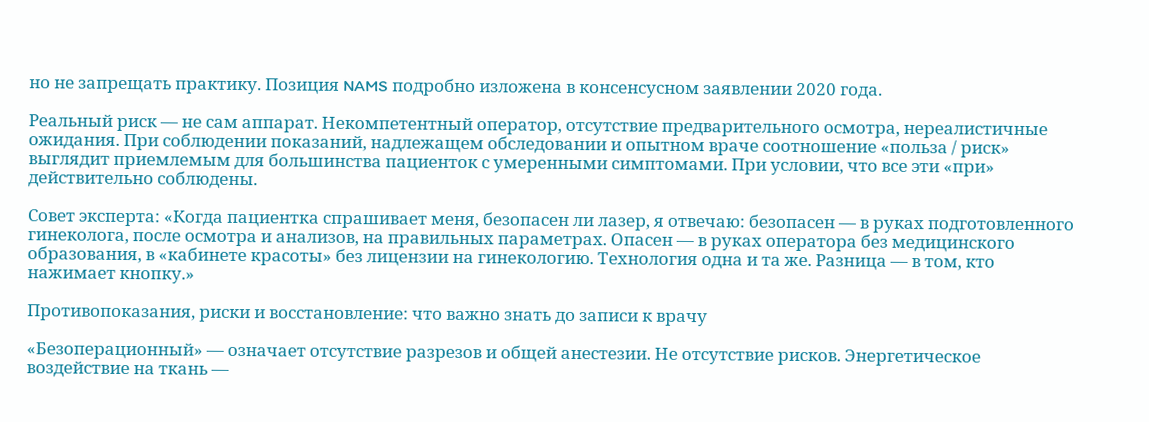но не запрещать практику. Позиция NAMS подробно изложена в консенсусном заявлении 2020 года.

Реальный риск — не сам аппарат. Некомпетентный оператор, отсутствие предварительного осмотра, нереалистичные ожидания. При соблюдении показаний, надлежащем обследовании и опытном враче соотношение «польза / риск» выглядит приемлемым для большинства пациенток с умеренными симптомами. При условии, что все эти «при» действительно соблюдены.

Совет эксперта: «Когда пациентка спрашивает меня, безопасен ли лазер, я отвечаю: безопасен — в руках подготовленного гинеколога, после осмотра и анализов, на правильных параметрах. Опасен — в руках оператора без медицинского образования, в «кабинете красоты» без лицензии на гинекологию. Технология одна и та же. Разница — в том, кто нажимает кнопку.»

Противопоказания, риски и восстановление: что важно знать до записи к врачу

«Безоперационный» — означает отсутствие разрезов и общей анестезии. Не отсутствие рисков. Энергетическое воздействие на ткань —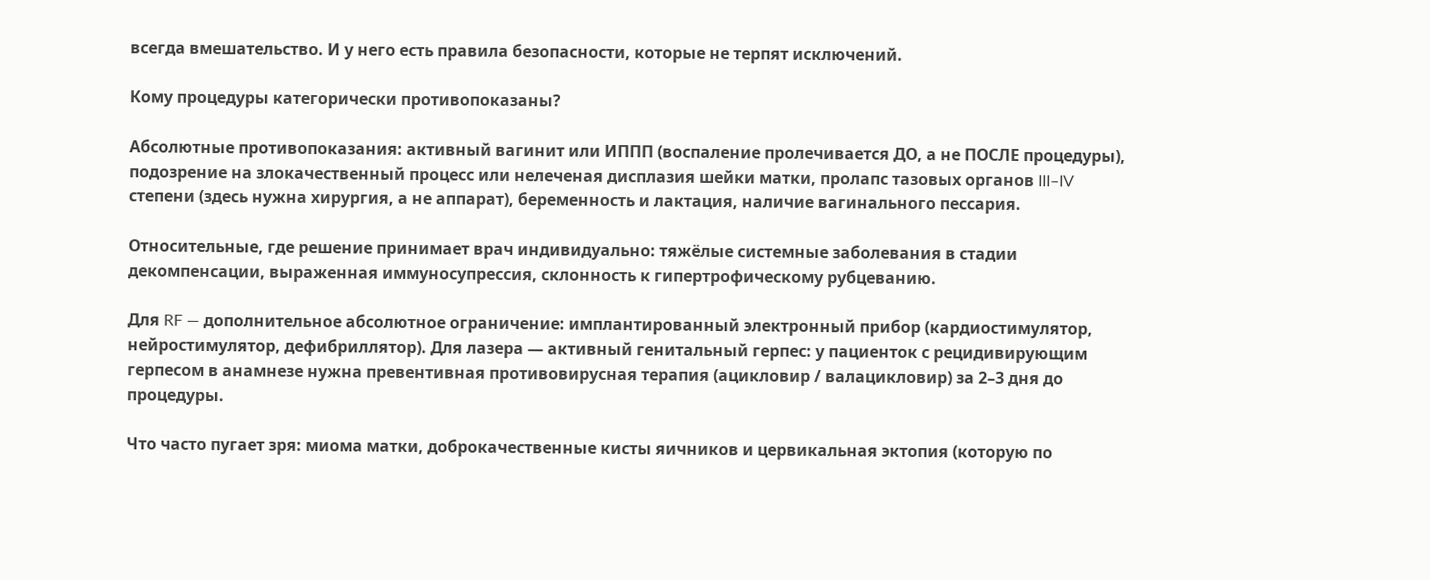всегда вмешательство. И у него есть правила безопасности, которые не терпят исключений.

Кому процедуры категорически противопоказаны?

Абсолютные противопоказания: активный вагинит или ИППП (воспаление пролечивается ДО, а не ПОСЛЕ процедуры), подозрение на злокачественный процесс или нелеченая дисплазия шейки матки, пролапс тазовых органов III–IV степени (здесь нужна хирургия, а не аппарат), беременность и лактация, наличие вагинального пессария.

Относительные, где решение принимает врач индивидуально: тяжёлые системные заболевания в стадии декомпенсации, выраженная иммуносупрессия, склонность к гипертрофическому рубцеванию.

Для RF — дополнительное абсолютное ограничение: имплантированный электронный прибор (кардиостимулятор, нейростимулятор, дефибриллятор). Для лазера — активный генитальный герпес: у пациенток с рецидивирующим герпесом в анамнезе нужна превентивная противовирусная терапия (ацикловир / валацикловир) за 2–3 дня до процедуры.

Что часто пугает зря: миома матки, доброкачественные кисты яичников и цервикальная эктопия (которую по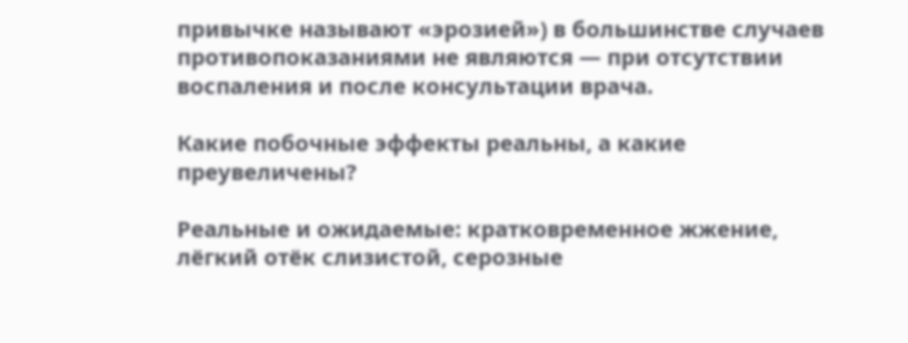привычке называют «эрозией») в большинстве случаев противопоказаниями не являются — при отсутствии воспаления и после консультации врача.

Какие побочные эффекты реальны, а какие преувеличены?

Реальные и ожидаемые: кратковременное жжение, лёгкий отёк слизистой, серозные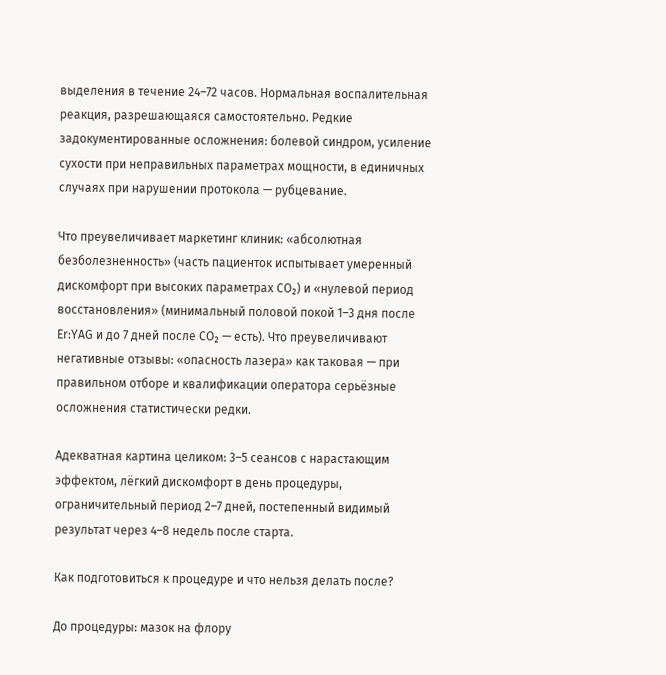выделения в течение 24–72 часов. Нормальная воспалительная реакция, разрешающаяся самостоятельно. Редкие задокументированные осложнения: болевой синдром, усиление сухости при неправильных параметрах мощности, в единичных случаях при нарушении протокола — рубцевание.

Что преувеличивает маркетинг клиник: «абсолютная безболезненность» (часть пациенток испытывает умеренный дискомфорт при высоких параметрах CO₂) и «нулевой период восстановления» (минимальный половой покой 1–3 дня после Er:YAG и до 7 дней после CO₂ — есть). Что преувеличивают негативные отзывы: «опасность лазера» как таковая — при правильном отборе и квалификации оператора серьёзные осложнения статистически редки.

Адекватная картина целиком: 3–5 сеансов с нарастающим эффектом, лёгкий дискомфорт в день процедуры, ограничительный период 2–7 дней, постепенный видимый результат через 4–8 недель после старта.

Как подготовиться к процедуре и что нельзя делать после?

До процедуры: мазок на флору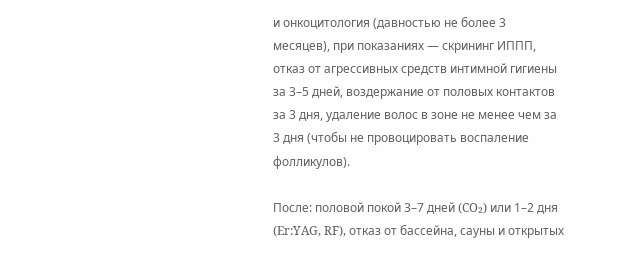и онкоцитология (давностью не более 3 месяцев), при показаниях — скрининг ИППП, отказ от агрессивных средств интимной гигиены за 3–5 дней, воздержание от половых контактов за 3 дня, удаление волос в зоне не менее чем за 3 дня (чтобы не провоцировать воспаление фолликулов).

После: половой покой 3–7 дней (CO₂) или 1–2 дня (Er:YAG, RF), отказ от бассейна, сауны и открытых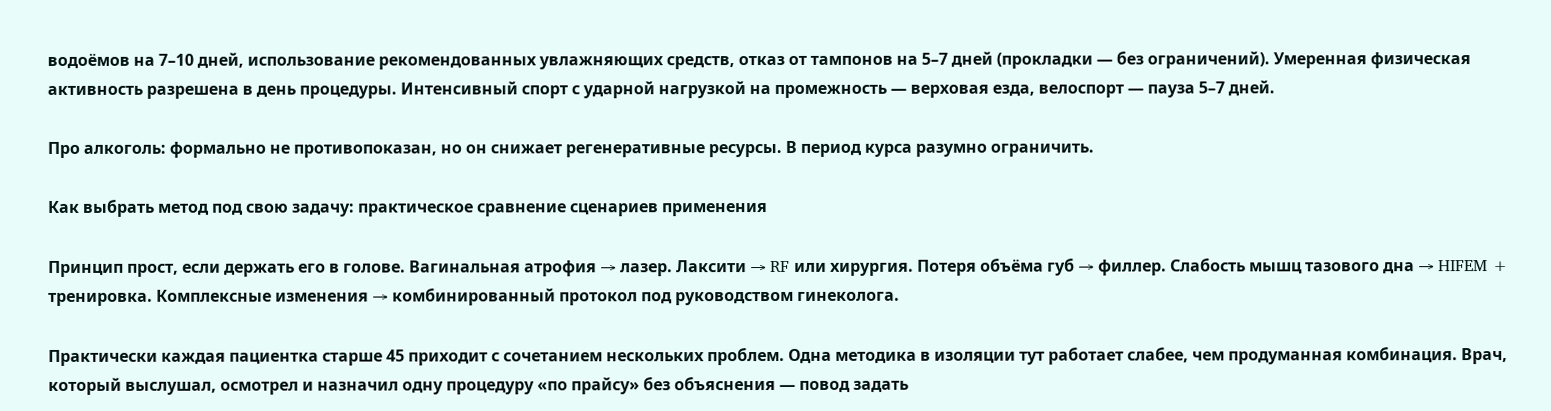водоёмов на 7–10 дней, использование рекомендованных увлажняющих средств, отказ от тампонов на 5–7 дней (прокладки — без ограничений). Умеренная физическая активность разрешена в день процедуры. Интенсивный спорт с ударной нагрузкой на промежность — верховая езда, велоспорт — пауза 5–7 дней.

Про алкоголь: формально не противопоказан, но он снижает регенеративные ресурсы. В период курса разумно ограничить.

Как выбрать метод под свою задачу: практическое сравнение сценариев применения

Принцип прост, если держать его в голове. Вагинальная атрофия → лазер. Лаксити → RF или хирургия. Потеря объёма губ → филлер. Слабость мышц тазового дна → HIFEM + тренировка. Комплексные изменения → комбинированный протокол под руководством гинеколога.

Практически каждая пациентка старше 45 приходит с сочетанием нескольких проблем. Одна методика в изоляции тут работает слабее, чем продуманная комбинация. Врач, который выслушал, осмотрел и назначил одну процедуру «по прайсу» без объяснения — повод задать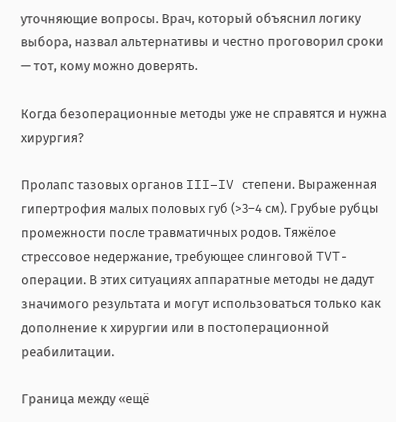уточняющие вопросы. Врач, который объяснил логику выбора, назвал альтернативы и честно проговорил сроки — тот, кому можно доверять.

Когда безоперационные методы уже не справятся и нужна хирургия?

Пролапс тазовых органов III–IV степени. Выраженная гипертрофия малых половых губ (>3–4 см). Грубые рубцы промежности после травматичных родов. Тяжёлое стрессовое недержание, требующее слинговой TVT-операции. В этих ситуациях аппаратные методы не дадут значимого результата и могут использоваться только как дополнение к хирургии или в постоперационной реабилитации.

Граница между «ещё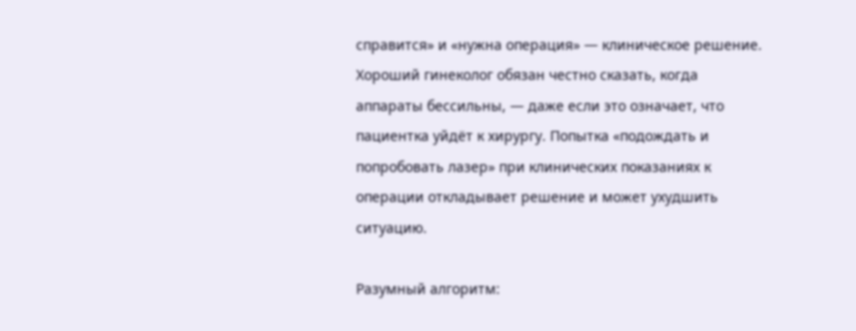справится» и «нужна операция» — клиническое решение. Хороший гинеколог обязан честно сказать, когда аппараты бессильны, — даже если это означает, что пациентка уйдёт к хирургу. Попытка «подождать и попробовать лазер» при клинических показаниях к операции откладывает решение и может ухудшить ситуацию.

Разумный алгоритм: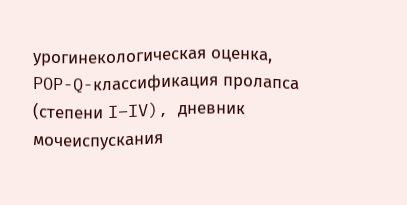урогинекологическая оценка, POP-Q-классификация пролапса (степени I–IV), дневник мочеиспускания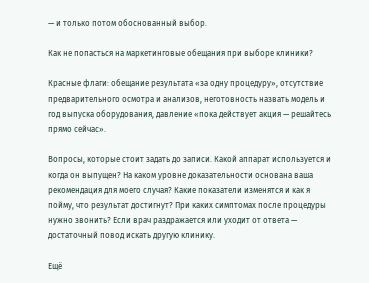— и только потом обоснованный выбор.

Как не попасться на маркетинговые обещания при выборе клиники?

Красные флаги: обещание результата «за одну процедуру», отсутствие предварительного осмотра и анализов, неготовность назвать модель и год выпуска оборудования, давление «пока действует акция — решайтесь прямо сейчас».

Вопросы, которые стоит задать до записи. Какой аппарат используется и когда он выпущен? На каком уровне доказательности основана ваша рекомендация для моего случая? Какие показатели изменятся и как я пойму, что результат достигнут? При каких симптомах после процедуры нужно звонить? Если врач раздражается или уходит от ответа — достаточный повод искать другую клинику.

Ещё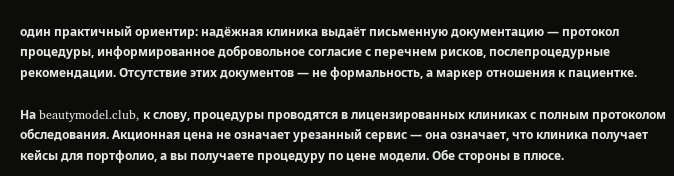один практичный ориентир: надёжная клиника выдаёт письменную документацию — протокол процедуры, информированное добровольное согласие с перечнем рисков, послепроцедурные рекомендации. Отсутствие этих документов — не формальность, а маркер отношения к пациентке.

На beautymodel.club, к слову, процедуры проводятся в лицензированных клиниках с полным протоколом обследования. Акционная цена не означает урезанный сервис — она означает, что клиника получает кейсы для портфолио, а вы получаете процедуру по цене модели. Обе стороны в плюсе.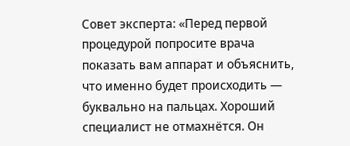Совет эксперта: «Перед первой процедурой попросите врача показать вам аппарат и объяснить, что именно будет происходить — буквально на пальцах. Хороший специалист не отмахнётся. Он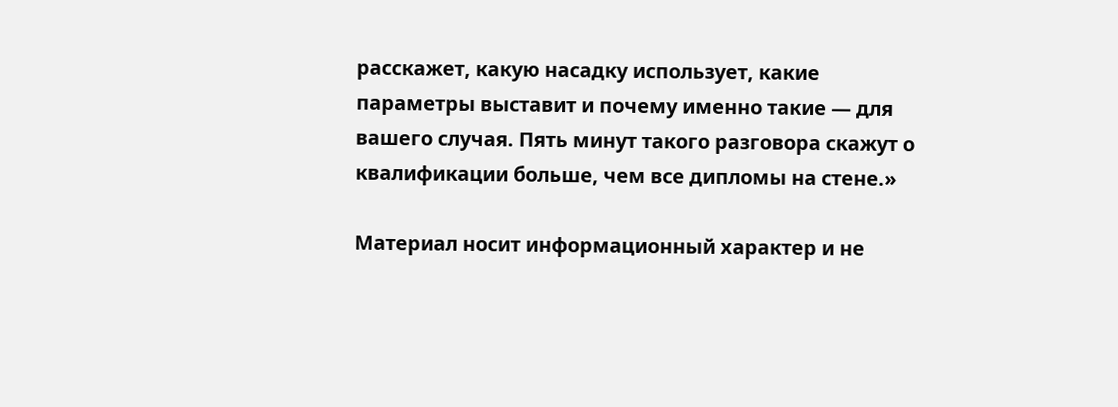расскажет, какую насадку использует, какие параметры выставит и почему именно такие — для вашего случая. Пять минут такого разговора скажут о квалификации больше, чем все дипломы на стене.»

Материал носит информационный характер и не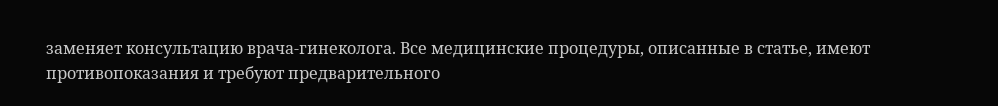заменяет консультацию врача-гинеколога. Все медицинские процедуры, описанные в статье, имеют противопоказания и требуют предварительного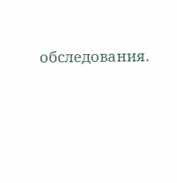обследования.